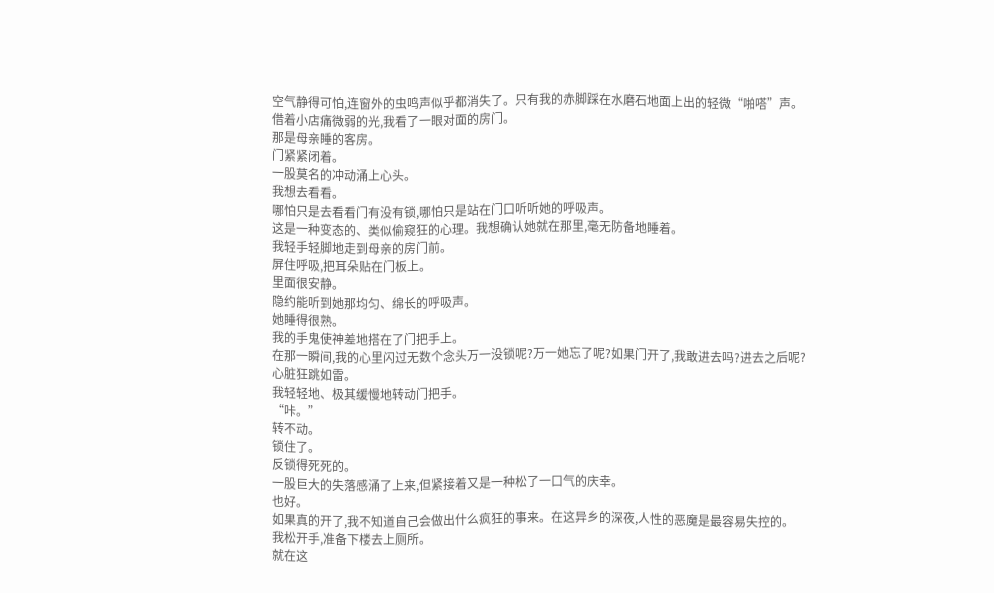空气静得可怕,连窗外的虫鸣声似乎都消失了。只有我的赤脚踩在水磨石地面上出的轻微“啪嗒”声。
借着小店痛微弱的光,我看了一眼对面的房门。
那是母亲睡的客房。
门紧紧闭着。
一股莫名的冲动涌上心头。
我想去看看。
哪怕只是去看看门有没有锁,哪怕只是站在门口听听她的呼吸声。
这是一种变态的、类似偷窥狂的心理。我想确认她就在那里,毫无防备地睡着。
我轻手轻脚地走到母亲的房门前。
屏住呼吸,把耳朵贴在门板上。
里面很安静。
隐约能听到她那均匀、绵长的呼吸声。
她睡得很熟。
我的手鬼使神差地搭在了门把手上。
在那一瞬间,我的心里闪过无数个念头万一没锁呢?万一她忘了呢?如果门开了,我敢进去吗?进去之后呢?
心脏狂跳如雷。
我轻轻地、极其缓慢地转动门把手。
“咔。”
转不动。
锁住了。
反锁得死死的。
一股巨大的失落感涌了上来,但紧接着又是一种松了一口气的庆幸。
也好。
如果真的开了,我不知道自己会做出什么疯狂的事来。在这异乡的深夜,人性的恶魔是最容易失控的。
我松开手,准备下楼去上厕所。
就在这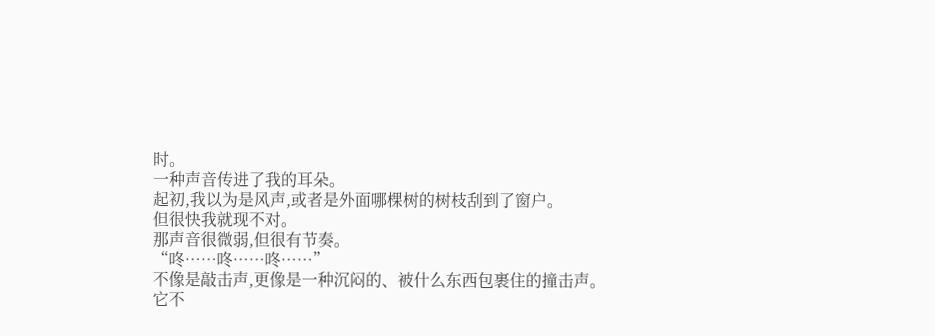时。
一种声音传进了我的耳朵。
起初,我以为是风声,或者是外面哪棵树的树枝刮到了窗户。
但很快我就现不对。
那声音很微弱,但很有节奏。
“咚……咚……咚……”
不像是敲击声,更像是一种沉闷的、被什么东西包裹住的撞击声。
它不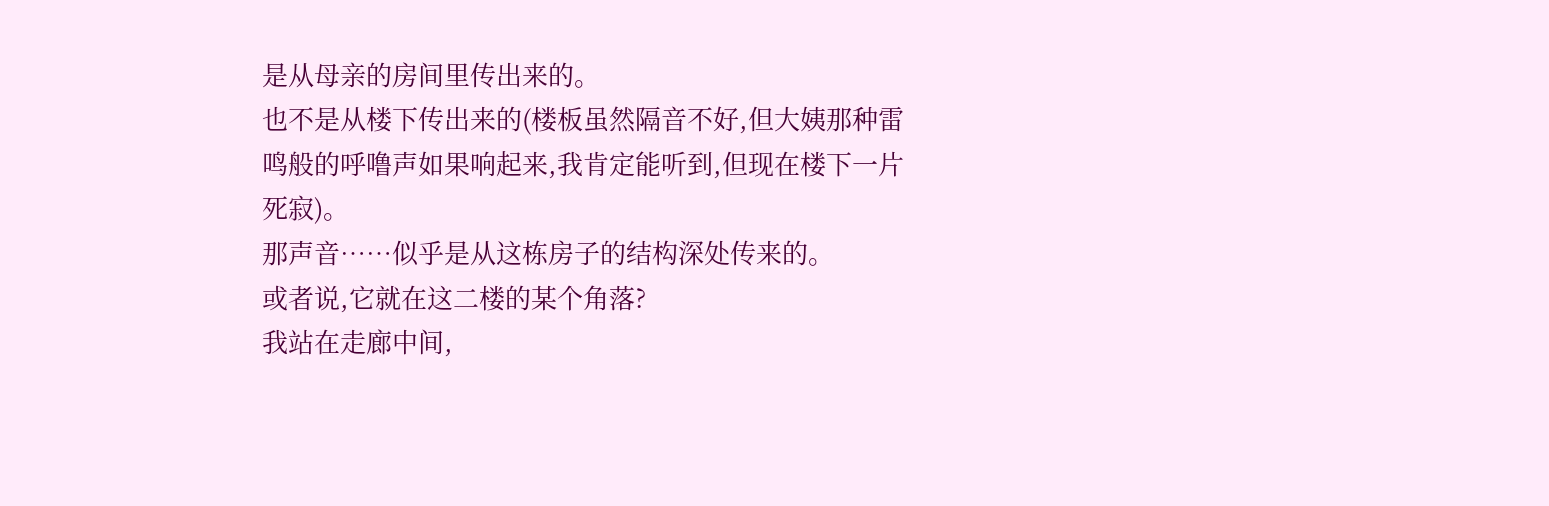是从母亲的房间里传出来的。
也不是从楼下传出来的(楼板虽然隔音不好,但大姨那种雷鸣般的呼噜声如果响起来,我肯定能听到,但现在楼下一片死寂)。
那声音……似乎是从这栋房子的结构深处传来的。
或者说,它就在这二楼的某个角落?
我站在走廊中间,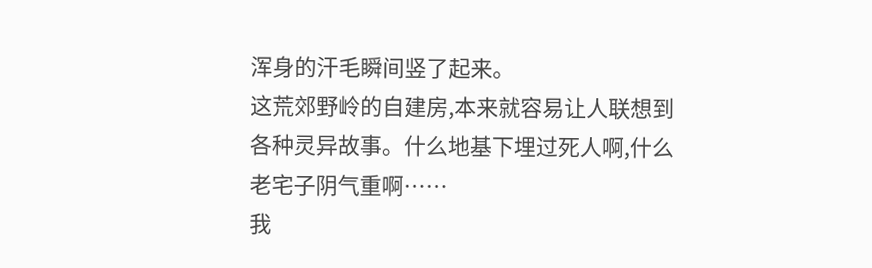浑身的汗毛瞬间竖了起来。
这荒郊野岭的自建房,本来就容易让人联想到各种灵异故事。什么地基下埋过死人啊,什么老宅子阴气重啊……
我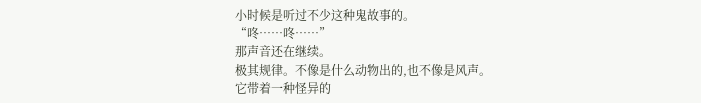小时候是听过不少这种鬼故事的。
“咚……咚……”
那声音还在继续。
极其规律。不像是什么动物出的,也不像是风声。
它带着一种怪异的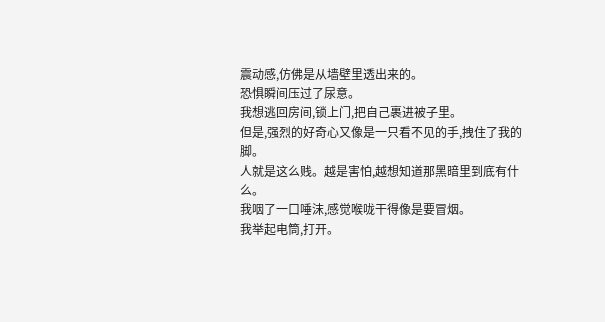震动感,仿佛是从墙壁里透出来的。
恐惧瞬间压过了尿意。
我想逃回房间,锁上门,把自己裹进被子里。
但是,强烈的好奇心又像是一只看不见的手,拽住了我的脚。
人就是这么贱。越是害怕,越想知道那黑暗里到底有什么。
我咽了一口唾沫,感觉喉咙干得像是要冒烟。
我举起电筒,打开。